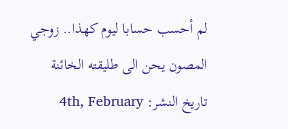لم أحسب حسابا ليوم كهذا.. زوجي المصون يحن الى طليقته الخائنة
تاريخ النشر: 4th, February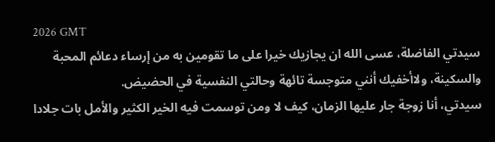2026 GMT
سيدتي الفاضلة، عسى الله ان يجازيك خيرا على ما تقومين به من إرساء دعائم المحبة والسكينة، ولاأخفيك أنني متوجسة تائهة وحالتي النفسية في الحضيض.
سيدتي، أنا زوجة جار عليها الزمان، كيف لا ومن توسمت فيه الخير الكثير والأمل بات جلادا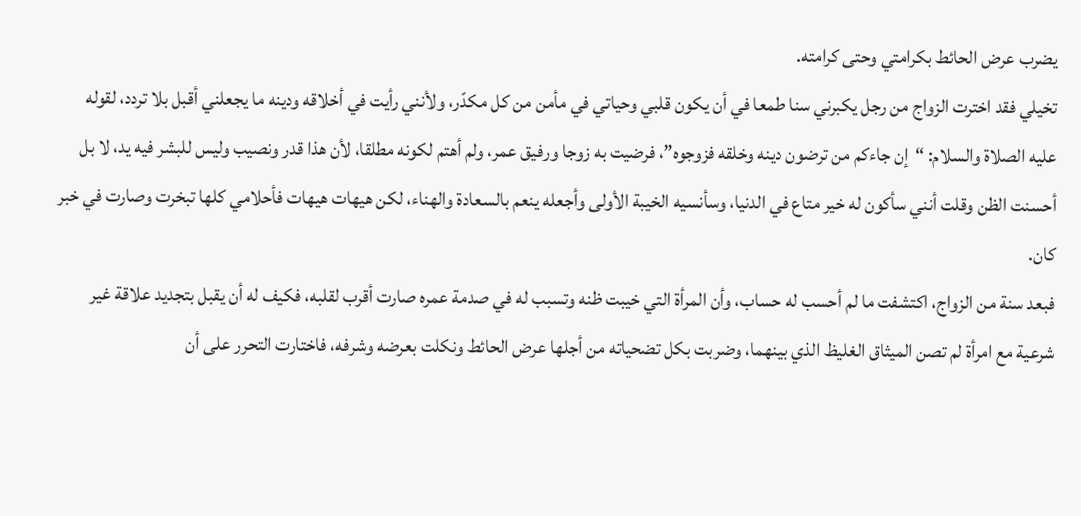يضرب عرض الحائط بكرامتي وحتى كرامته.
تخيلي فقد اخترت الزواج من رجل يكبرني سنا طمعا في أن يكون قلبي وحياتي في مأمن من كل مكدّر، ولأنني رأيت في أخلاقه ودينه ما يجعلني أقبل بلا تردد، لقوله عليه الصلاة والسلام: “إن جاءكم من ترضون دينه وخلقه فزوجوه”، فرضيت به زوجا ورفيق عمر، ولم أهتم لكونه مطلقا، لأن هذا قدر ونصيب وليس للبشر فيه يد، لا بل أحسنت الظن وقلت أنني سأكون له خير متاع في الدنيا، وسأنسيه الخيبة الأولى وأجعله ينعم بالسعادة والهناء، لكن هيهات هيهات فأحلامي كلها تبخرت وصارت في خبر كان.
فبعد سنة من الزواج، اكتشفت ما لم أحسب له حساب، وأن المرأة التي خيبت ظنه وتسبب له في صدمة عمره صارت أقرب لقلبه، فكيف له أن يقبل بتجديد علاقة غير شرعية مع امرأة لم تصن الميثاق الغليظ الذي بينهما، وضربت بكل تضحياته من أجلها عرض الحائط ونكلت بعرضه وشرفه، فاختارت التحرر على أن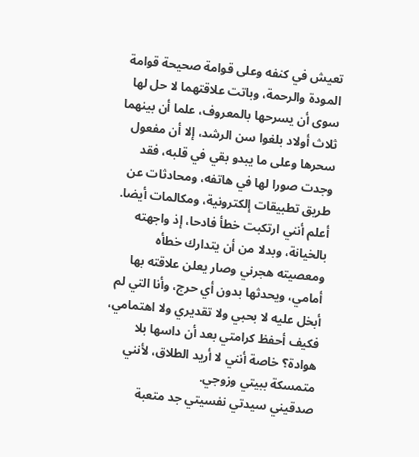تعيش في كنفه وعلى قوامة صحيحة قوامة المودة والرحمة، وباتت علاقتهما لا حل لها سوى أن يسرحها بالمعروف، علما أن بينهما ثلاث أولاد بلغوا سن الرشد، إلا أن مفعول سحرها وعلى ما يبدو بقي في قلبه، فقد وجدت صورا لها في هاتفه، ومحادثات عن طريق تطبيقات إلكترونية، ومكالمات أيضا.
أعلم أنني ارتكبت خطأ فادحا، إذ واجهته بالخيانة، وبدلا من أن يتدارك خطأه ومعصيته هجرني وصار يعلن علاقته بها أمامي، ويحدثها بدون أي حرج، وأنا التي لم أبخل عليه لا بحبي ولا تقديري ولا اهتمامي، فكيف أحفظ كرامتي بعد أن داسها بلا هوادة؟ خاصة أنني لا أريد الطلاق، لأنني متمسكة ببيتي وزوجي.
صدقيني سيدتي نفسيتي جد متعبة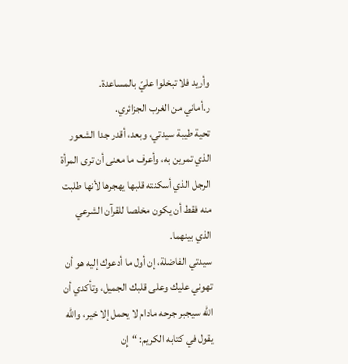وأريد فلا تبخلوا عليّ بالمساعدة.
ر.أماني من الغرب الجزائري.
تحية طيبة سيدتي، وبعد، أقدر جدا الشعور الذي تمرين به، وأعرف ما معنى أن ترى المرأة الرجل الذي أسكنته قلبها يهجرها لأنها طلبت منه فقط أن يكون مخلصا للقرآن الشرعي الذي بينهما.
سيدتي الفاضلة، إن أول ما أدعوك إليه هو أن تهوني عليك وعلى قلبك الجميل، وتأكدي أن الله سيجبر جرحه مادام لا يحمل إلا خير، والله يقول في كتابه الكريم: “إِن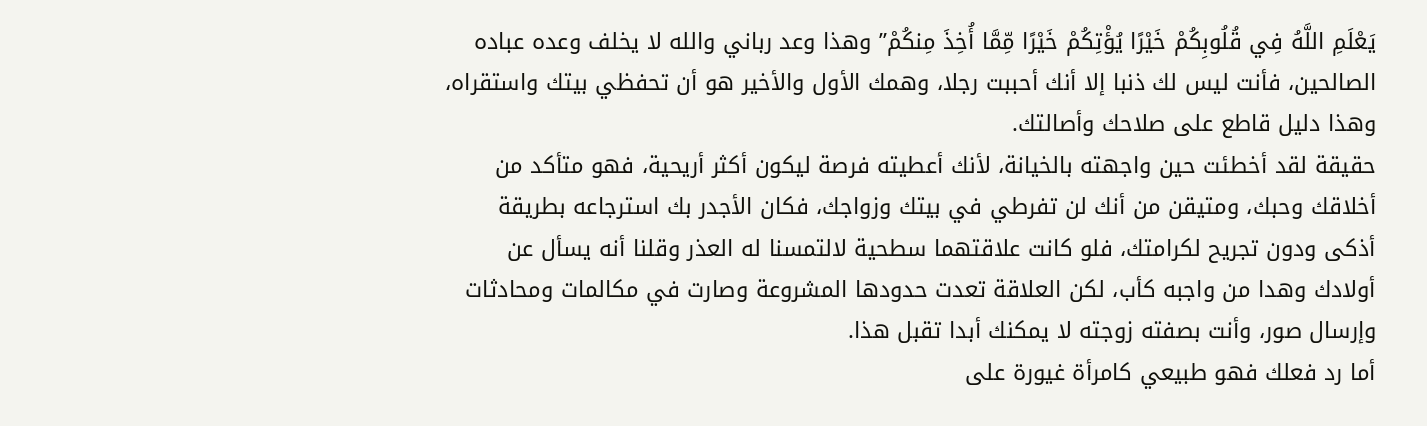يَعْلَمِ اللَّهُ فِي قُلُوبِكُمْ خَيْرًا يُؤْتِكُمْ خَيْرًا مِّمَّا أُخِذَ مِنكُمْ” وهذا وعد رباني والله لا يخلف وعده عباده الصالحين، فأنت ليس لك ذنبا إلا أنك أحببت رجلا، وهمك الأول والأخير هو أن تحفظي بيتك واستقراه، وهذا دليل قاطع على صلاحك وأصالتك.
حقيقة لقد أخطئت حين واجهته بالخيانة، لأنك أعطيته فرصة ليكون أكثر أريحية، فهو متأكد من أخلاقك وحبك، ومتيقن من أنك لن تفرطي في بيتك وزواجك، فكان الأجدر بك استرجاعه بطريقة أذكى ودون تجريح لكرامتك، فلو كانت علاقتهما سطحية لالتمسنا له العذر وقلنا أنه يسأل عن أولادك وهدا من واجبه كأب، لكن العلاقة تعدت حدودها المشروعة وصارت في مكالمات ومحادثات وإرسال صور، وأنت بصفته زوجته لا يمكنك أبدا تقبل هذا.
أما رد فعلك فهو طبيعي كامرأة غيورة على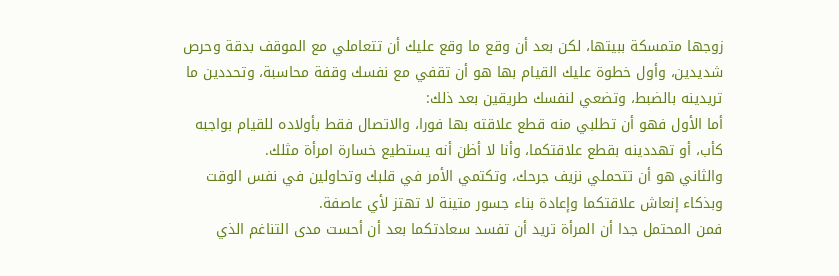زوجها متمسكة ببيتها، لكن بعد أن وقع ما وقع عليك أن تتعاملي مع الموقف بدقة وحرص شديدين، وأول خطوة عليك القيام بها هو أن تقفي مع نفسك وقفة محاسبة، وتحددين ما تريدينه بالضبط، وتضعي لنفسك طريقين بعد ذلك:
أما الأول فهو أن تطلبي منه قطع علاقته بها فورا، والاتصال فقط بأولاده للقيام بواجبه كأب، أو تهددينه بقطع علاقتكما، وأنا لا أظن أنه يستطيع خسارة امرأة مثلك.
والثاني هو أن تتحملي نزيف جرحك، وتكتمي الأمر في قلبك وتحاولين في نفس الوقت وبذكاء إنعاش علاقتكما وإعادة بناء جسور متينة لا تهتز لأي عاصفة.
فمن المحتمل جدا أن المرأة تريد أن تفسد سعادتكما بعد أن أحست مدى التناغم الذي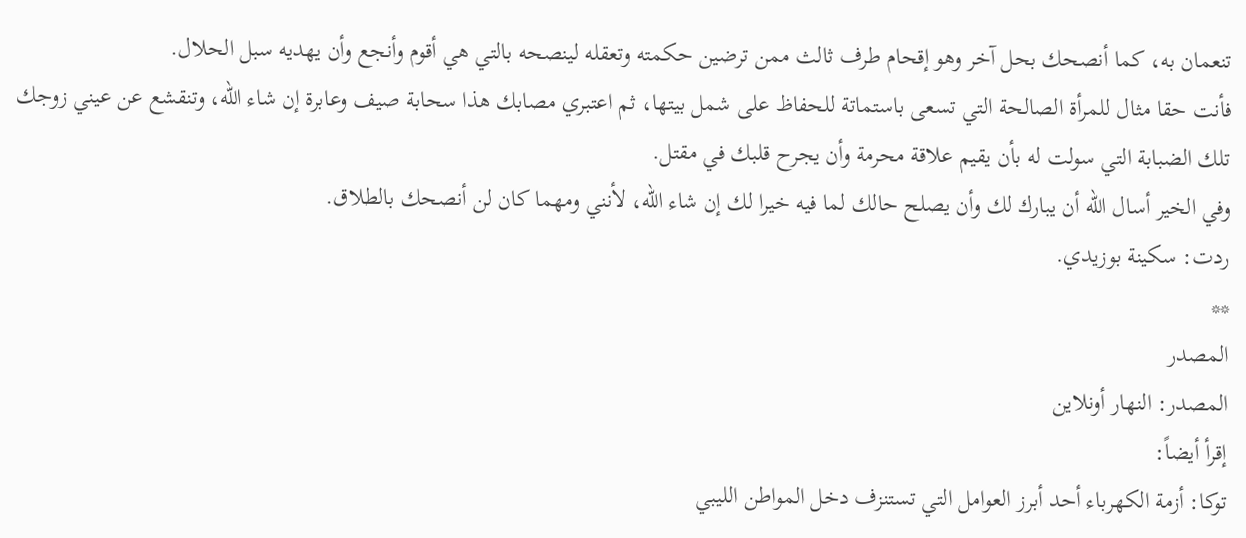تنعمان به، كما أنصحك بحل آخر وهو إقحام طرف ثالث ممن ترضين حكمته وتعقله لينصحه بالتي هي أقوم وأنجع وأن يهديه سبل الحلال.
فأنت حقا مثال للمرأة الصالحة التي تسعى باستماتة للحفاظ على شمل بيتها، ثم اعتبري مصابك هذا سحابة صيف وعابرة إن شاء الله، وتنقشع عن عيني زوجك تلك الضبابة التي سولت له بأن يقيم علاقة محرمة وأن يجرح قلبك في مقتل.
وفي الخير أسال الله أن يبارك لك وأن يصلح حالك لما فيه خيرا لك إن شاء الله، لأنني ومهما كان لن أنصحك بالطلاق.
ردت: سكينة بوزيدي.
**
المصدر
المصدر: النهار أونلاين
إقرأ أيضاً:
توكا: أزمة الكهرباء أحد أبرز العوامل التي تستنزف دخل المواطن الليبي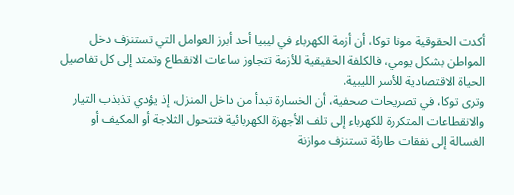أكدت الحقوقية مونا توكا، أن أزمة الكهرباء في ليبيا أحد أبرز العوامل التي تستنزف دخل المواطن بشكل يومي، فالكلفة الحقيقية للأزمة تتجاوز ساعات الانقطاع وتمتد إلى كل تفاصيل الحياة الاقتصادية للأسر الليبية.
وترى توكا، في تصريحات صحفية، أن الخسارة تبدأ من داخل المنزل، إذ يؤدي تذبذب التيار والانقطاعات المتكررة للكهرباء إلى تلف الأجهزة الكهربائية فتتحول الثلاجة أو المكيف أو الغسالة إلى نفقات طارئة تستنزف موازنة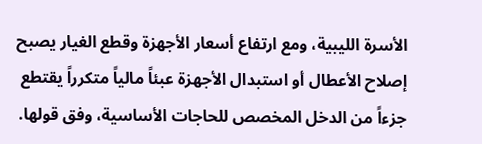الأسرة الليبية، ومع ارتفاع أسعار الأجهزة وقطع الغيار يصبح إصلاح الأعطال أو استبدال الأجهزة عبئاً مالياً متكرراً يقتطع جزءاً من الدخل المخصص للحاجات الأساسية، وفق قولها.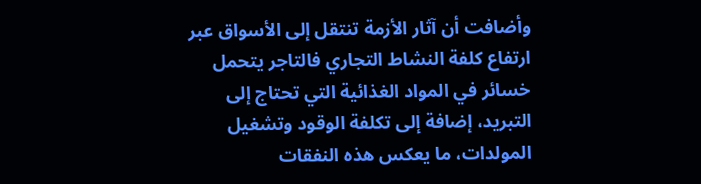وأضافت أن آثار الأزمة تنتقل إلى الأسواق عبر ارتفاع كلفة النشاط التجاري فالتاجر يتحمل خسائر في المواد الغذائية التي تحتاج إلى التبريد، إضافة إلى تكلفة الوقود وتشغيل المولدات، ما يعكس هذه النفقات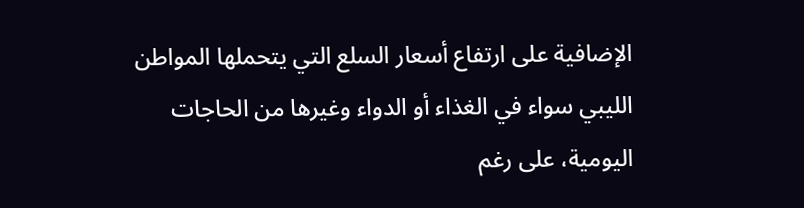الإضافية على ارتفاع أسعار السلع التي يتحملها المواطن الليبي سواء في الغذاء أو الدواء وغيرها من الحاجات اليومية، على رغم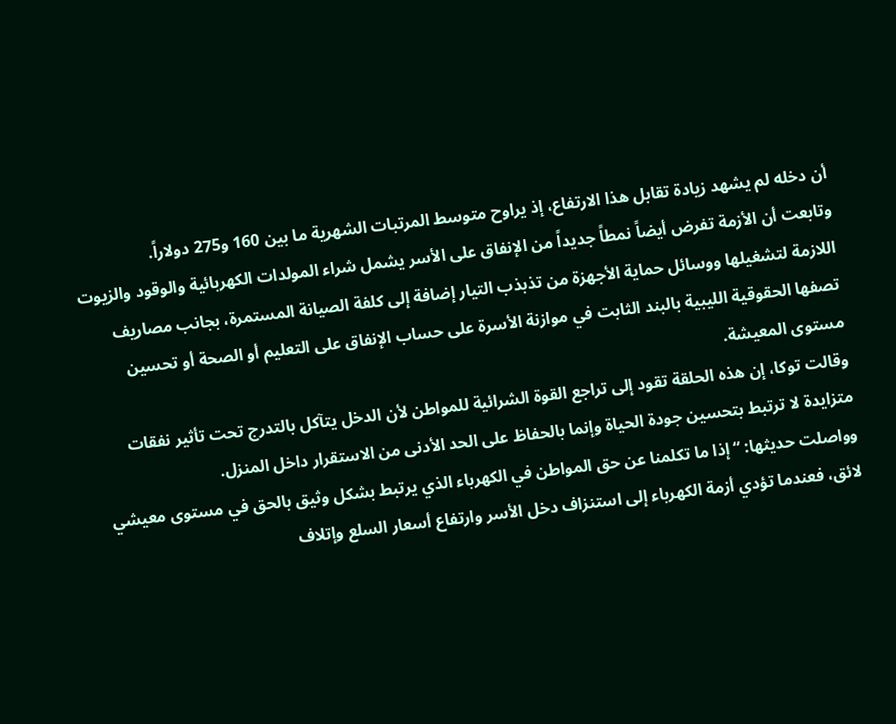أن دخله لم يشهد زيادة تقابل هذا الارتفاع، إذ يراوح متوسط المرتبات الشهرية ما بين 160 و275 دولاراً.
وتابعت أن الأزمة تفرض أيضاً نمطاً جديداً من الإنفاق على الأسر يشمل شراء المولدات الكهربائية والوقود والزيوت اللازمة لتشغيلها ووسائل حماية الأجهزة من تذبذب التيار إضافة إلى كلفة الصيانة المستمرة، بجانب مصاريف تصفها الحقوقية الليبية بالبند الثابت في موازنة الأسرة على حساب الإنفاق على التعليم أو الصحة أو تحسين مستوى المعيشة.
وقالت توكا، إن هذه الحلقة تقود إلى تراجع القوة الشرائية للمواطن لأن الدخل يتآكل بالتدرج تحت تأثير نفقات متزايدة لا ترتبط بتحسين جودة الحياة وإنما بالحفاظ على الحد الأدنى من الاستقرار داخل المنزل.
وواصلت حديثها: “إذا ما تكلمنا عن حق المواطن في الكهرباء الذي يرتبط بشكل وثيق بالحق في مستوى معيشي لائق، فعندما تؤدي أزمة الكهرباء إلى استنزاف دخل الأسر وارتفاع أسعار السلع وإتلاف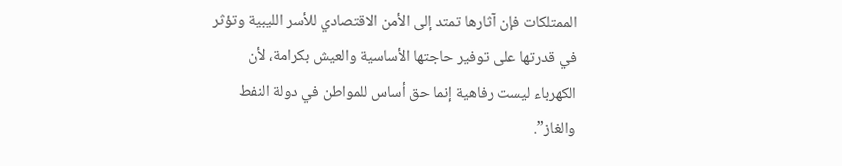الممتلكات فإن آثارها تمتد إلى الأمن الاقتصادي للأسر الليبية وتؤثر في قدرتها على توفير حاجتها الأساسية والعيش بكرامة، لأن الكهرباء ليست رفاهية إنما حق أساس للمواطن في دولة النفط والغاز”.